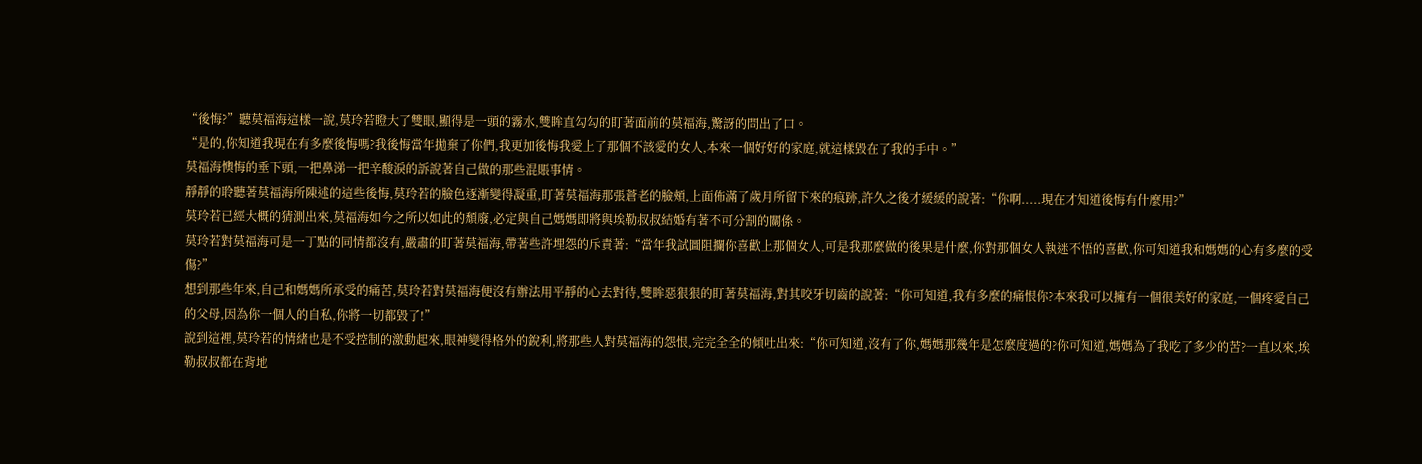“後悔?”聽莫福海這樣一說,莫玲若瞪大了雙眼,顯得是一頭的霧水,雙眸直勾勾的盯著面前的莫福海,驚訝的問出了口。
“是的,你知道我現在有多麼後悔嗎?我後悔當年拋棄了你們,我更加後悔我愛上了那個不該愛的女人,本來一個好好的家庭,就這樣毀在了我的手中。”
莫福海懊悔的垂下頭,一把鼻涕一把辛酸淚的訴說著自己做的那些混賬事情。
靜靜的聆聽著莫福海所陳述的這些後悔,莫玲若的臉色逐漸變得凝重,盯著莫福海那張蒼老的臉頰,上面佈滿了歲月所留下來的痕跡,許久之後才緩緩的說著:“你啊.....現在才知道後悔有什麼用?”
莫玲若已經大概的猜測出來,莫福海如今之所以如此的頹廢,必定與自己媽媽即將與埃勒叔叔結婚有著不可分割的關係。
莫玲若對莫福海可是一丁點的同情都沒有,嚴肅的盯著莫福海,帶著些許埋怨的斥責著:“當年我試圖阻攔你喜歡上那個女人,可是我那麼做的後果是什麼,你對那個女人執迷不悟的喜歡,你可知道我和媽媽的心有多麼的受傷?”
想到那些年來,自己和媽媽所承受的痛苦,莫玲若對莫福海便沒有辦法用平靜的心去對待,雙眸惡狠狠的盯著莫福海,對其咬牙切齒的說著:“你可知道,我有多麼的痛恨你?本來我可以擁有一個很美好的家庭,一個疼愛自己的父母,因為你一個人的自私,你將一切都毀了!”
說到這裡,莫玲若的情緒也是不受控制的激動起來,眼神變得格外的銳利,將那些人對莫福海的怨恨,完完全全的傾吐出來:“你可知道,沒有了你,媽媽那幾年是怎麼度過的?你可知道,媽媽為了我吃了多少的苦?一直以來,埃勒叔叔都在背地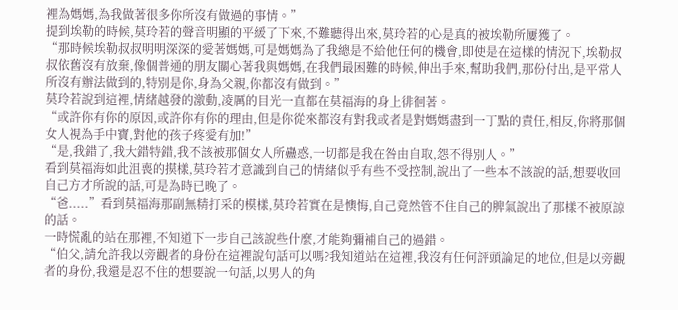裡為媽媽,為我做著很多你所沒有做過的事情。”
提到埃勒的時候,莫玲若的聲音明顯的平緩了下來,不難聽得出來,莫玲若的心是真的被埃勒所屢獲了。
“那時候埃勒叔叔明明深深的愛著媽媽,可是媽媽為了我總是不給他任何的機會,即使是在這樣的情況下,埃勒叔叔依舊沒有放棄,像個普通的朋友關心著我與媽媽,在我們最困難的時候,伸出手來,幫助我們,那份付出,是平常人所沒有辦法做到的,特別是你,身為父親,你都沒有做到。”
莫玲若說到這裡,情緒越發的激動,凌厲的目光一直都在莫福海的身上徘徊著。
“或許你有你的原因,或許你有你的理由,但是你從來都沒有對我或者是對媽媽盡到一丁點的責任,相反,你將那個女人視為手中寶,對他的孩子疼愛有加!”
“是,我錯了,我大錯特錯,我不該被那個女人所蠱惑,一切都是我在咎由自取,怨不得別人。”
看到莫福海如此沮喪的摸樣,莫玲若才意識到自己的情緒似乎有些不受控制,說出了一些本不該說的話,想要收回自己方才所說的話,可是為時已晚了。
“爸.....”看到莫福海那副無精打采的模樣,莫玲若實在是懊悔,自己竟然管不住自己的脾氣說出了那樣不被原諒的話。
一時慌亂的站在那裡,不知道下一步自己該說些什麼,才能夠彌補自己的過錯。
“伯父,請允許我以旁觀者的身份在這裡說句話可以嗎?我知道站在這裡,我沒有任何評頭論足的地位,但是以旁觀者的身份,我還是忍不住的想要說一句話,以男人的角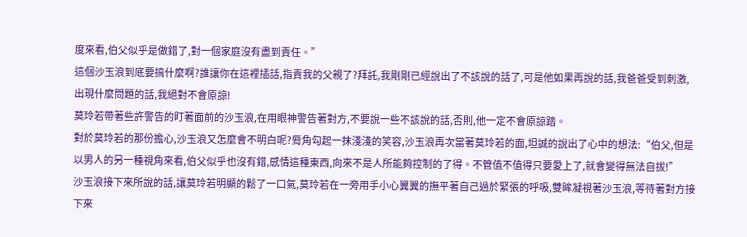度來看,伯父似乎是做錯了,對一個家庭沒有盡到責任。”
這個沙玉浪到底要搞什麼啊?誰讓你在這裡插話,指責我的父親了?拜託,我剛剛已經說出了不該說的話了,可是他如果再說的話,我爸爸受到刺激,出現什麼問題的話,我絕對不會原諒!
莫玲若帶著些許警告的盯著面前的沙玉浪,在用眼神警告著對方,不要說一些不該說的話,否則,他一定不會原諒踏。
對於莫玲若的那份擔心,沙玉浪又怎麼會不明白呢?脣角勾起一抹淺淺的笑容,沙玉浪再次當著莫玲若的面,坦誠的說出了心中的想法:“伯父,但是以男人的另一種視角來看,伯父似乎也沒有錯,感情這種東西,向來不是人所能夠控制的了得。不管值不值得只要愛上了,就會變得無法自拔!”
沙玉浪接下來所說的話,讓莫玲若明顯的鬆了一口氣,莫玲若在一旁用手小心翼翼的撫平著自己過於緊張的呼吸,雙眸凝視著沙玉浪,等待著對方接下來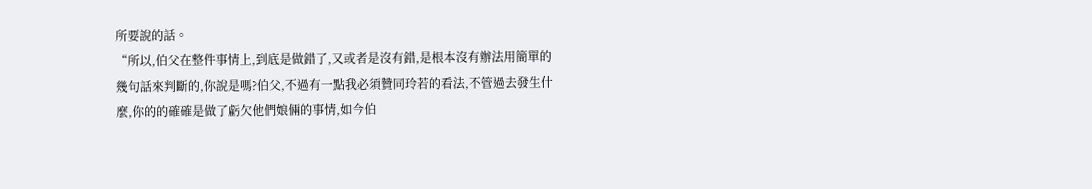所要說的話。
“所以,伯父在整件事情上,到底是做錯了,又或者是沒有錯,是根本沒有辦法用簡單的幾句話來判斷的,你說是嗎?伯父,不過有一點我必須贊同玲若的看法,不管過去發生什麼,你的的確確是做了虧欠他們娘倆的事情,如今伯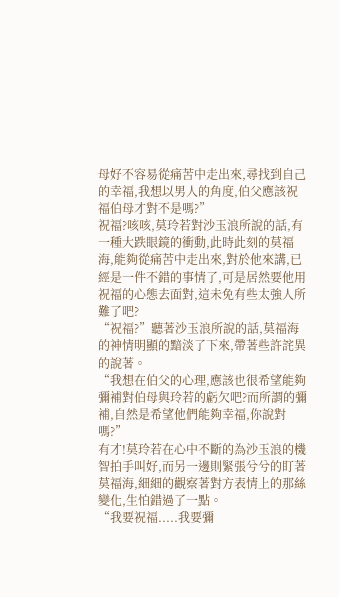母好不容易從痛苦中走出來,尋找到自己的幸福,我想以男人的角度,伯父應該祝福伯母才對不是嗎?”
祝福?咳咳,莫玲若對沙玉浪所說的話,有一種大跌眼鏡的衝動,此時此刻的莫福海,能夠從痛苦中走出來,對於他來講,已經是一件不錯的事情了,可是居然要他用祝福的心態去面對,這未免有些太強人所難了吧?
“祝福?”聽著沙玉浪所說的話,莫福海的神情明顯的黯淡了下來,帶著些許詫異的說著。
“我想在伯父的心理,應該也很希望能夠彌補對伯母與玲若的虧欠吧?而所謂的彌補,自然是希望他們能夠幸福,你說對嗎?”
有才!莫玲若在心中不斷的為沙玉浪的機智拍手叫好,而另一邊則緊張兮兮的盯著莫福海,細細的觀察著對方表情上的那絲變化,生怕錯過了一點。
“我要祝福.....我要彌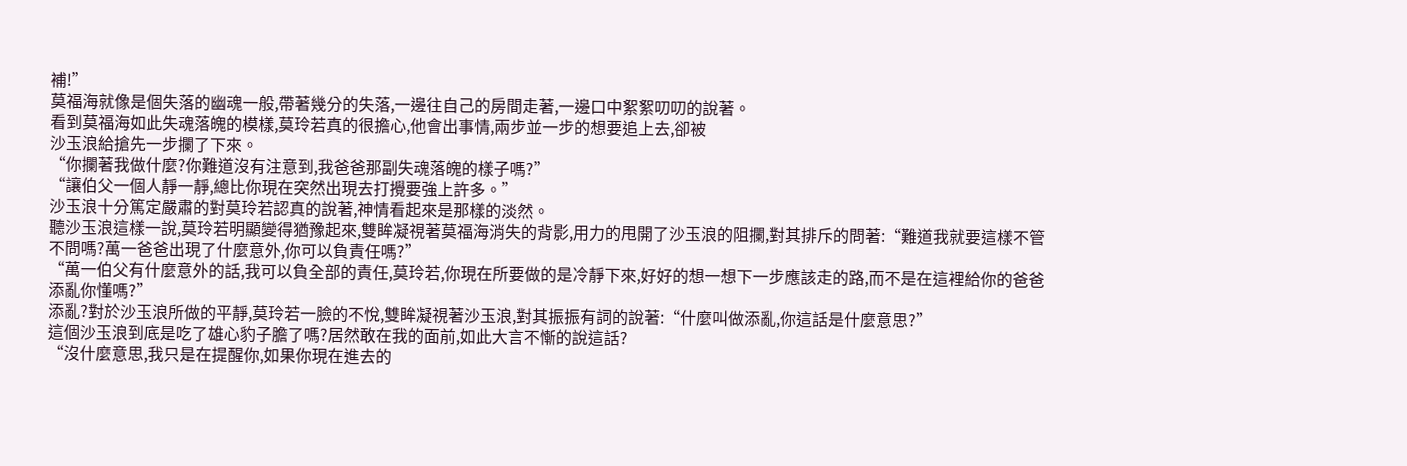補!”
莫福海就像是個失落的幽魂一般,帶著幾分的失落,一邊往自己的房間走著,一邊口中絮絮叨叨的說著。
看到莫福海如此失魂落魄的模樣,莫玲若真的很擔心,他會出事情,兩步並一步的想要追上去,卻被
沙玉浪給搶先一步攔了下來。
“你攔著我做什麼?你難道沒有注意到,我爸爸那副失魂落魄的樣子嗎?”
“讓伯父一個人靜一靜,總比你現在突然出現去打攪要強上許多。”
沙玉浪十分篤定嚴肅的對莫玲若認真的說著,神情看起來是那樣的淡然。
聽沙玉浪這樣一說,莫玲若明顯變得猶豫起來,雙眸凝視著莫福海消失的背影,用力的甩開了沙玉浪的阻攔,對其排斥的問著:“難道我就要這樣不管不問嗎?萬一爸爸出現了什麼意外,你可以負責任嗎?”
“萬一伯父有什麼意外的話,我可以負全部的責任,莫玲若,你現在所要做的是冷靜下來,好好的想一想下一步應該走的路,而不是在這裡給你的爸爸添亂你懂嗎?”
添亂?對於沙玉浪所做的平靜,莫玲若一臉的不悅,雙眸凝視著沙玉浪,對其振振有詞的說著:“什麼叫做添亂,你這話是什麼意思?”
這個沙玉浪到底是吃了雄心豹子膽了嗎?居然敢在我的面前,如此大言不慚的說這話?
“沒什麼意思,我只是在提醒你,如果你現在進去的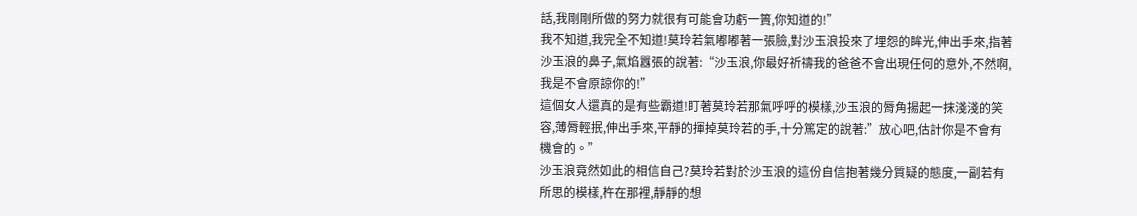話,我剛剛所做的努力就很有可能會功虧一簣,你知道的!”
我不知道,我完全不知道!莫玲若氣嘟嘟著一張臉,對沙玉浪投來了埋怨的眸光,伸出手來,指著沙玉浪的鼻子,氣焰囂張的說著:“沙玉浪,你最好祈禱我的爸爸不會出現任何的意外,不然啊,我是不會原諒你的!”
這個女人還真的是有些霸道!盯著莫玲若那氣呼呼的模樣,沙玉浪的脣角揚起一抹淺淺的笑容,薄脣輕抿,伸出手來,平靜的揮掉莫玲若的手,十分篤定的說著:”放心吧,估計你是不會有機會的。”
沙玉浪竟然如此的相信自己?莫玲若對於沙玉浪的這份自信抱著幾分質疑的態度,一副若有所思的模樣,杵在那裡,靜靜的想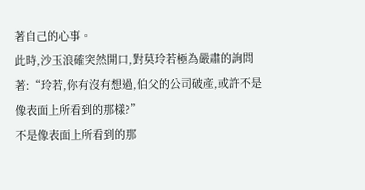著自己的心事。
此時,沙玉浪確突然開口,對莫玲若極為嚴肅的詢問著:“玲若,你有沒有想過,伯父的公司破產,或許不是像表面上所看到的那樣?”
不是像表面上所看到的那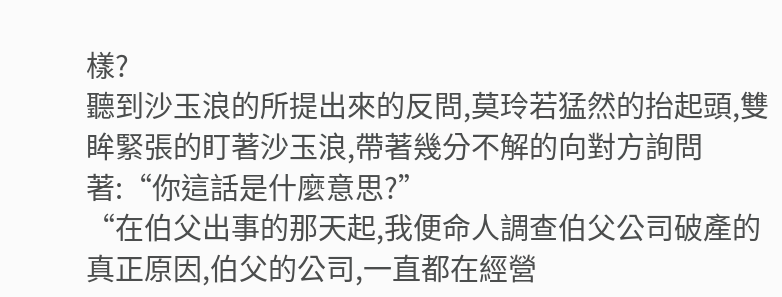樣?
聽到沙玉浪的所提出來的反問,莫玲若猛然的抬起頭,雙眸緊張的盯著沙玉浪,帶著幾分不解的向對方詢問著:“你這話是什麼意思?”
“在伯父出事的那天起,我便命人調查伯父公司破產的真正原因,伯父的公司,一直都在經營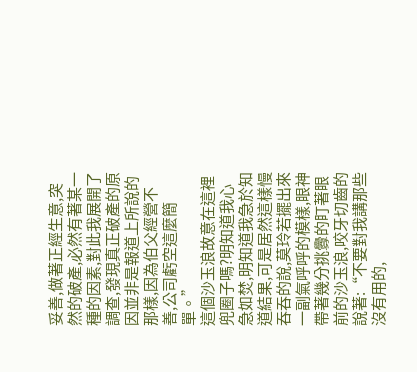妥善,做著正經生意,突然的破產,必然有著某一種的因素,對此我展開了調查,發現真正破產的原因並非是報道上所說的那樣,因為伯父經營不善,公司虧空這麼簡單。”
這個沙玉浪故意在這裡兜圈子嗎?明知道我心急如焚,明知道我急於知道結果,可是居然這樣慢吞吞的說,莫玲若擺出來一副氣呼呼的模樣,眼神帶著幾分挑釁的盯著眼前的沙玉浪,咬牙切齒的說著:“不要對我講那些沒有用的,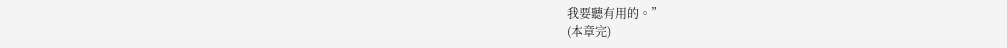我要聽有用的。”
(本章完)